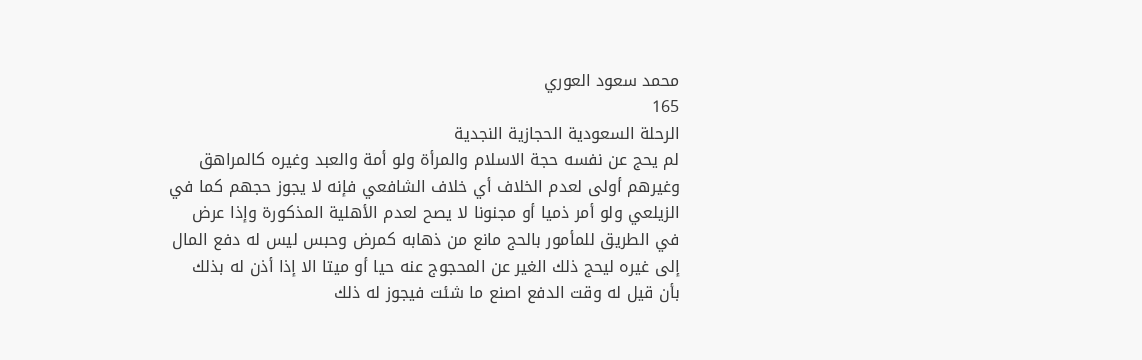محمد سعود العوري
165
الرحلة السعودية الحجازية النجدية
لم يحج عن نفسه حجة الاسلام والمرأة ولو أمة والعبد وغيره كالمراهق وغيرهم أولى لعدم الخلاف أي خلاف الشافعي فإنه لا يجوز حجهم كما في الزيلعي ولو أمر ذميا أو مجنونا لا يصح لعدم الأهلية المذكورة وإذا عرض في الطريق للمأمور بالحج مانع من ذهابه كمرض وحبس ليس له دفع المال إلى غيره ليحج ذلك الغير عن المحجوج عنه حيا أو ميتا الا إذا أذن له بذلك بأن قيل له وقت الدفع اصنع ما شئت فيجوز له ذلك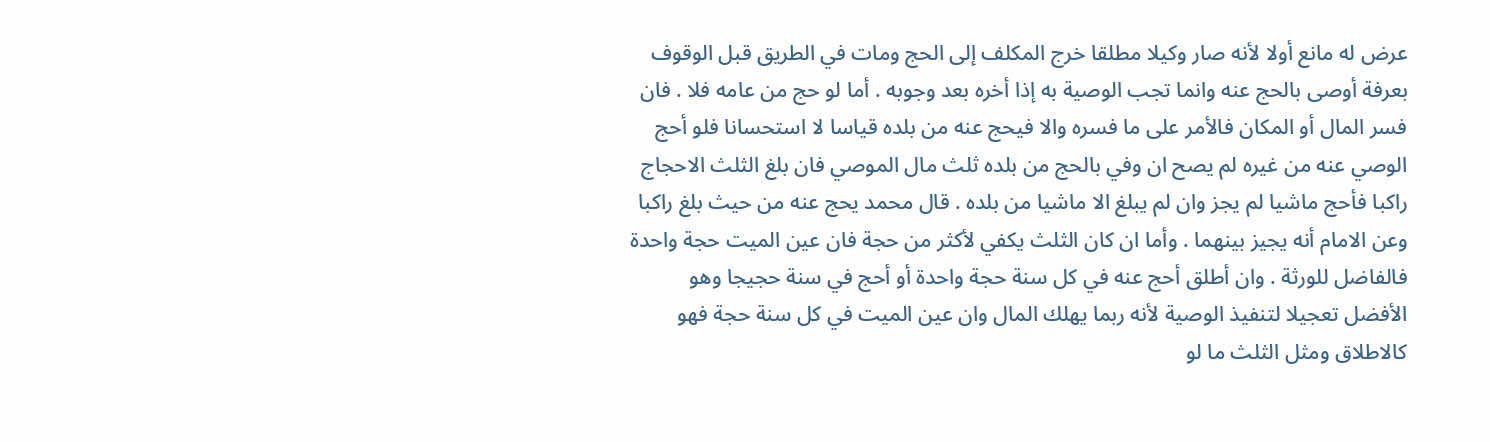عرض له مانع أولا لأنه صار وكيلا مطلقا خرج المكلف إلى الحج ومات في الطريق قبل الوقوف بعرفة أوصى بالحج عنه وانما تجب الوصية به إذا أخره بعد وجوبه . أما لو حج من عامه فلا . فان فسر المال أو المكان فالأمر على ما فسره والا فيحج عنه من بلده قياسا لا استحسانا فلو أحج الوصي عنه من غيره لم يصح ان وفي بالحج من بلده ثلث مال الموصي فان بلغ الثلث الاحجاج راكبا فأحج ماشيا لم يجز وان لم يبلغ الا ماشيا من بلده . قال محمد يحج عنه من حيث بلغ راكبا وعن الامام أنه يجيز بينهما . وأما ان كان الثلث يكفي لأكثر من حجة فان عين الميت حجة واحدة فالفاضل للورثة . وان أطلق أحج عنه في كل سنة حجة واحدة أو أحج في سنة حجيجا وهو الأفضل تعجيلا لتنفيذ الوصية لأنه ربما يهلك المال وان عين الميت في كل سنة حجة فهو كالاطلاق ومثل الثلث ما لو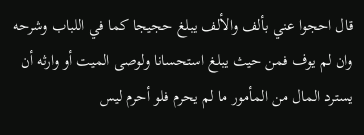قال احجوا عني بألف والألف يبلغ حجيجا كما في اللباب وشرحه وان لم يوف فمن حيث يبلغ استحسانا ولوصى الميت أو وارثه أن يسترد المال من المأمور ما لم يحرم فلو أحرم ليس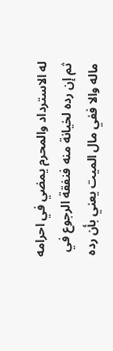له الاسترداد والمحرم يمضي في احرامه ثم إن رده لخيانة منه فنفقة الرجوع في ماله والا ففي مال الميت يعني بأن رده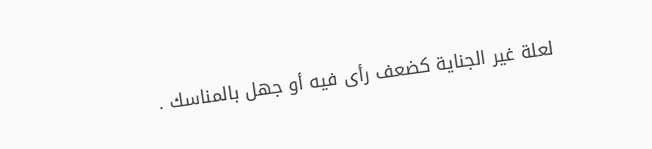لعلة غير الجناية كضعف رأى فيه أو جهل بالمناسك .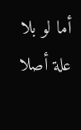أما لو بلا علة أصلا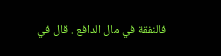فالنفقة في مال الدافع . قال في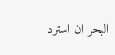البحر ان استرد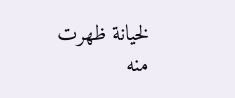لخيانة ظهرت منه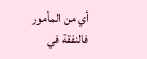أي من المأمور فالنفقة في